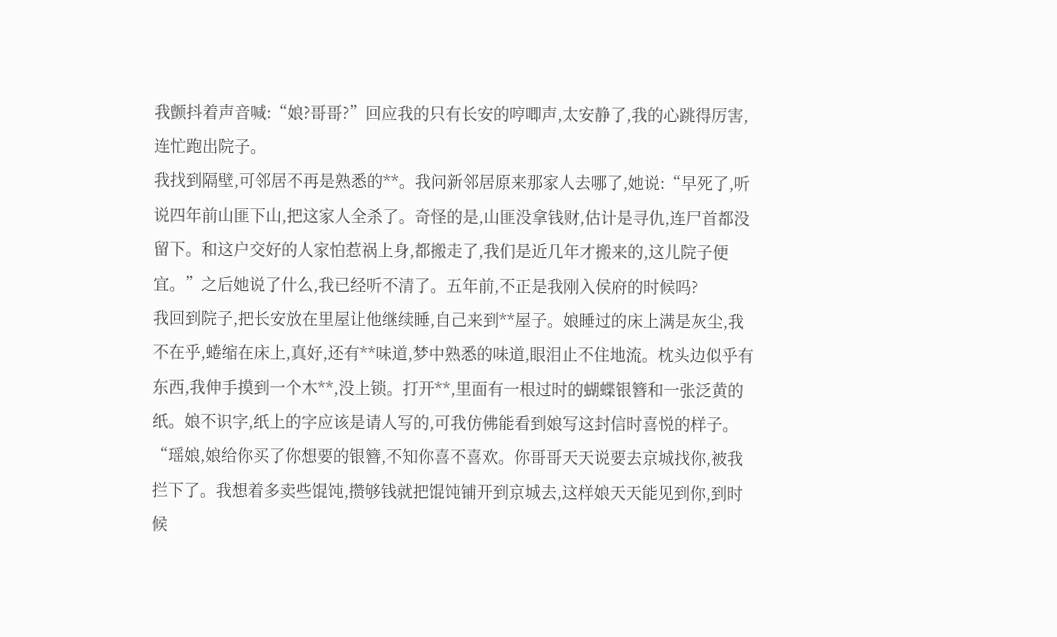我颤抖着声音喊:“娘?哥哥?”回应我的只有长安的哼唧声,太安静了,我的心跳得厉害,连忙跑出院子。
我找到隔壁,可邻居不再是熟悉的**。我问新邻居原来那家人去哪了,她说:“早死了,听说四年前山匪下山,把这家人全杀了。奇怪的是,山匪没拿钱财,估计是寻仇,连尸首都没留下。和这户交好的人家怕惹祸上身,都搬走了,我们是近几年才搬来的,这儿院子便宜。”之后她说了什么,我已经听不清了。五年前,不正是我刚入侯府的时候吗?
我回到院子,把长安放在里屋让他继续睡,自己来到**屋子。娘睡过的床上满是灰尘,我不在乎,蜷缩在床上,真好,还有**味道,梦中熟悉的味道,眼泪止不住地流。枕头边似乎有东西,我伸手摸到一个木**,没上锁。打开**,里面有一根过时的蝴蝶银簪和一张泛黄的纸。娘不识字,纸上的字应该是请人写的,可我仿佛能看到娘写这封信时喜悦的样子。“瑶娘,娘给你买了你想要的银簪,不知你喜不喜欢。你哥哥天天说要去京城找你,被我拦下了。我想着多卖些馄饨,攒够钱就把馄饨铺开到京城去,这样娘天天能见到你,到时候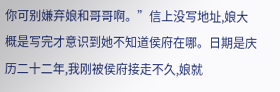你可别嫌弃娘和哥哥啊。”信上没写地址,娘大概是写完才意识到她不知道侯府在哪。日期是庆历二十二年,我刚被侯府接走不久,娘就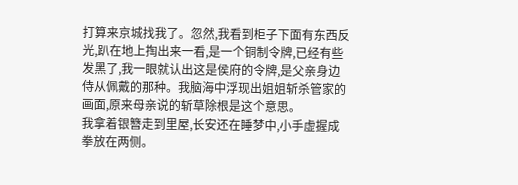打算来京城找我了。忽然,我看到柜子下面有东西反光,趴在地上掏出来一看,是一个铜制令牌,已经有些发黑了,我一眼就认出这是侯府的令牌,是父亲身边侍从佩戴的那种。我脑海中浮现出姐姐斩杀管家的画面,原来母亲说的斩草除根是这个意思。
我拿着银簪走到里屋,长安还在睡梦中,小手虚握成拳放在两侧。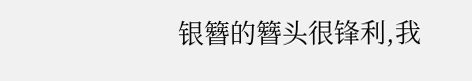银簪的簪头很锋利,我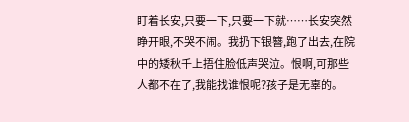盯着长安,只要一下,只要一下就……长安突然睁开眼,不哭不闹。我扔下银簪,跑了出去,在院中的矮秋千上捂住脸低声哭泣。恨啊,可那些人都不在了,我能找谁恨呢?孩子是无辜的。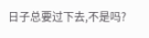日子总要过下去,不是吗?